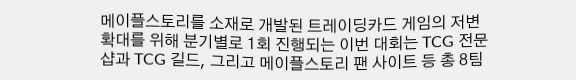메이플스토리를 소재로 개발된 트레이딩카드 게임의 저변 확대를 위해 분기별로 1회 진행되는 이번 대회는 TCG 전문샵과 TCG 길드, 그리고 메이플스토리 팬 사이트 등 총 8팀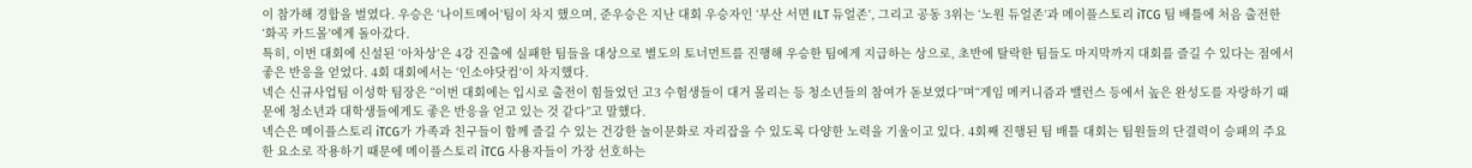이 참가해 경합을 벌였다. 우승은 ‘나이트메어’팀이 차지 했으며, 준우승은 지난 대회 우승자인 ‘부산 서면 ILT 듀얼존’, 그리고 공동 3위는 ‘노원 듀얼존’과 메이플스토리 iTCG 팀 배틀에 처음 출전한 ‘화곡 카드몰’에게 돌아갔다.
특히, 이번 대회에 신설된 ‘아차상’은 4강 진출에 실패한 팀들을 대상으로 별도의 토너먼트를 진행해 우승한 팀에게 지급하는 상으로, 초반에 탈락한 팀들도 마지막까지 대회를 즐길 수 있다는 점에서 좋은 반응을 얻었다. 4회 대회에서는 ‘인소야닷컴’이 차지했다.
넥슨 신규사업팀 이성학 팀장은 “이번 대회에는 입시로 출전이 힘들었던 고3 수험생들이 대거 몰리는 등 청소년들의 참여가 돋보였다”며“게임 메커니즘과 밸런스 등에서 높은 완성도를 자랑하기 때문에 청소년과 대학생들에게도 좋은 반응을 얻고 있는 것 같다”고 말했다.
넥슨은 메이플스토리 iTCG가 가족과 친구들이 함께 즐길 수 있는 건강한 놀이문화로 자리잡을 수 있도록 다양한 노력을 기울이고 있다. 4회째 진행된 팀 배틀 대회는 팀원들의 단결력이 승패의 주요한 요소로 작용하기 때문에 메이플스토리 iTCG 사용자들이 가장 선호하는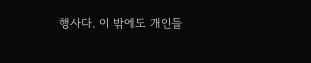행사다. 이 밖에도 개인들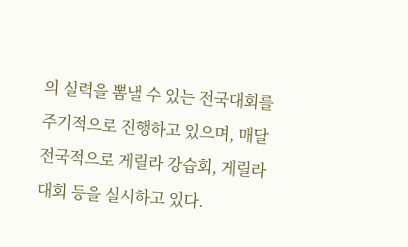의 실력을 뽐낼 수 있는 전국대회를 주기적으로 진행하고 있으며, 매달 전국적으로 게릴라 강습회, 게릴라 대회 등을 실시하고 있다.